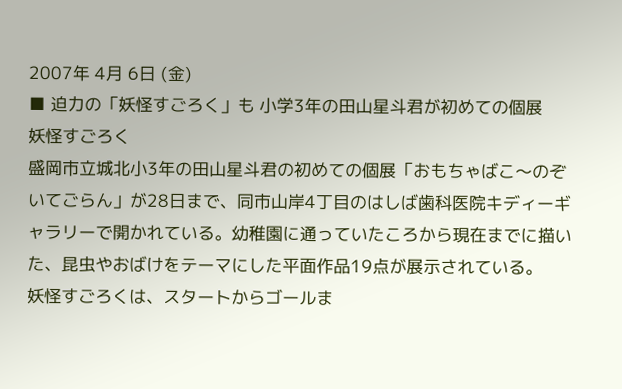2007年 4月 6日 (金)
■ 迫力の「妖怪すごろく」も 小学3年の田山星斗君が初めての個展
妖怪すごろく
盛岡市立城北小3年の田山星斗君の初めての個展「おもちゃばこ〜のぞいてごらん」が28日まで、同市山岸4丁目のはしば歯科医院キディーギャラリーで開かれている。幼稚園に通っていたころから現在までに描いた、昆虫やおばけをテーマにした平面作品19点が展示されている。
妖怪すごろくは、スタートからゴールま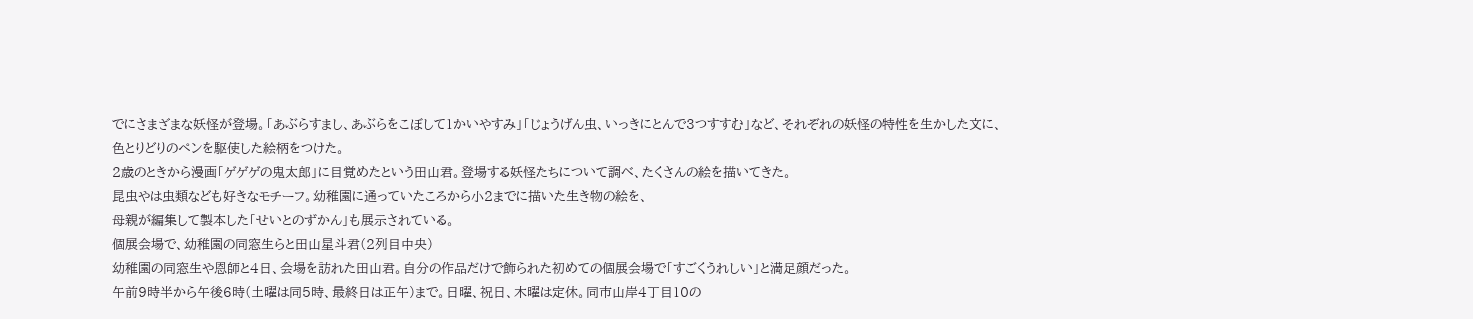でにさまざまな妖怪が登場。「あぶらすまし、あぶらをこぼして1かいやすみ」「じょうげん虫、いっきにとんで3つすすむ」など、それぞれの妖怪の特性を生かした文に、色とりどりのペンを駆使した絵柄をつけた。
2歳のときから漫画「ゲゲゲの鬼太郎」に目覚めたという田山君。登場する妖怪たちについて調べ、たくさんの絵を描いてきた。
昆虫やは虫類なども好きなモチーフ。幼稚園に通っていたころから小2までに描いた生き物の絵を、
母親が編集して製本した「せいとのずかん」も展示されている。
個展会場で、幼稚園の同窓生らと田山星斗君(2列目中央)
幼稚園の同窓生や恩師と4日、会場を訪れた田山君。自分の作品だけで飾られた初めての個展会場で「すごくうれしい」と満足顔だった。
午前9時半から午後6時(土曜は同5時、最終日は正午)まで。日曜、祝日、木曜は定休。同市山岸4丁目10の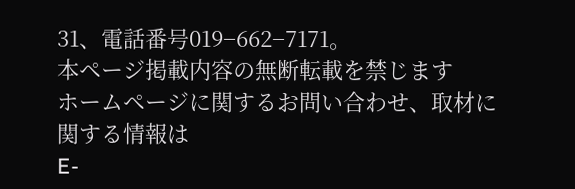31、電話番号019−662−7171。
本ページ掲載内容の無断転載を禁じます
ホームページに関するお問い合わせ、取材に関する情報は
E-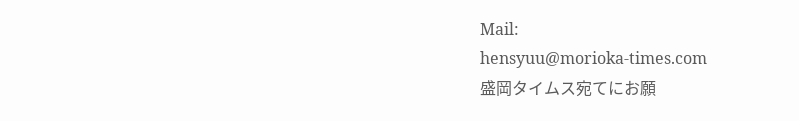Mail:
hensyuu@morioka-times.com
盛岡タイムス宛てにお願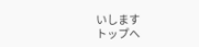いします
トップへ